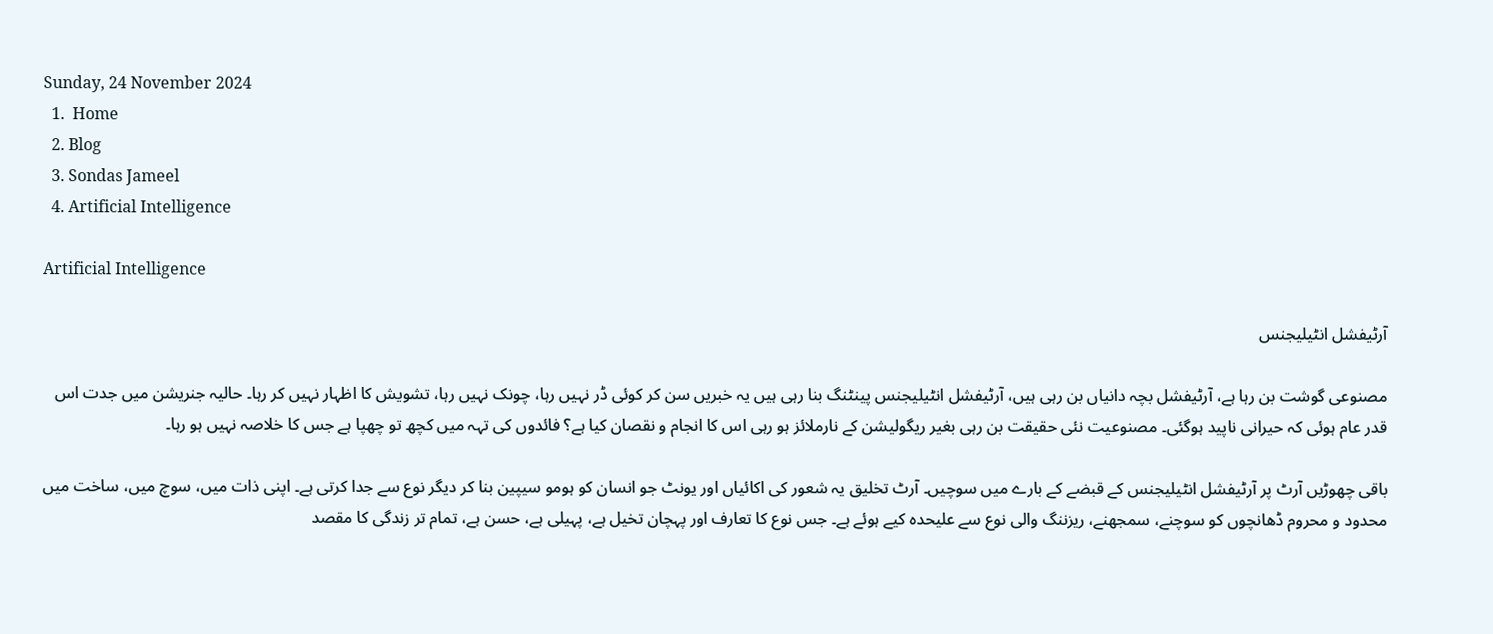Sunday, 24 November 2024
  1.  Home
  2. Blog
  3. Sondas Jameel
  4. Artificial Intelligence

Artificial Intelligence

آرٹیفشل انٹیلیجنس

مصنوعی گوشت بن رہا ہے، آرٹیفشل بچہ دانیاں بن رہی ہیں، آرٹیفشل انٹیلیجنس پینٹنگ بنا رہی ہیں یہ خبریں سن کر کوئی ڈر نہیں رہا، چونک نہیں رہا، تشویش کا اظہار نہیں کر رہا۔ حالیہ جنریشن میں جدت اس قدر عام ہوئی کہ حیرانی ناپید ہوگئی۔ مصنوعیت نئی حقیقت بن رہی بغیر ریگولیشن کے نارملائز ہو رہی اس کا انجام و نقصان کیا ہے؟ فائدوں کی تہہ میں کچھ تو چھپا ہے جس کا خلاصہ نہیں ہو رہا۔

باقی چھوڑیں آرٹ پر آرٹیفشل انٹیلیجنس کے قبضے کے بارے میں سوچیں۔ آرٹ تخلیق یہ شعور کی اکائیاں اور یونٹ جو انسان کو ہومو سیپین بنا کر دیگر نوع سے جدا کرتی ہے۔ اپنی ذات میں، سوچ میں، ساخت میں محدود و محروم ڈھانچوں کو سوچنے، سمجھنے، ریزننگ والی نوع سے علیحدہ کیے ہوئے ہے۔ جس نوع کا تعارف اور پہچان تخیل ہے، پہیلی ہے، حسن ہے، تمام تر زندگی کا مقصد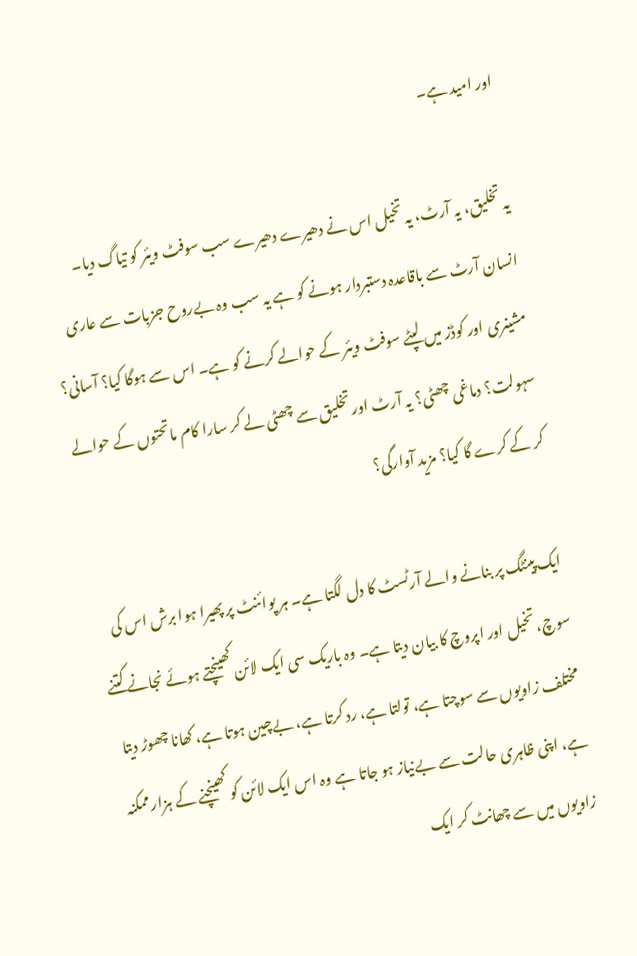اور امید ہے۔

یہ تخلیق، یہ آرٹ، یہ تخیل اس نے دھیرے دھیرے سب سوفٹ ویئر کو تیاگ دیا۔ انسان آرٹ سے باقاعدہ دستبردار ہونے کو ہے یہ سب وہ بےروح جزبات سے عاری مشینری اور کوڈز میں لپٹے سوفٹ ویئر کے حوالے کرنے کو ہے۔ اس سے ہوگا کیا؟ آسانی؟ سہولت؟ دماغی چھٹی؟ یہ آرٹ اور تخلیق سے چھٹی لے کر سارا کام ماتحتوں کے حوالے کر کے کرے گا کیا؟ مزید آوارگی؟

ایک پینٹگ پر بنانے والے آرٹسٹ کا دل لگتا ہے۔ ہر پوائنٹ پر پھیرا ہوا برش اس کی سوچ، تخیل اور اپروچ کا بیان دیتا ہے۔ وہ باریک سی ایک لائن کھینچتے ہوئے نجانے کتنے مختلف زاویوں سے سوچتا ہے، تولتا ہے، رد کرتا ہے، بےچین ہوتا ہے، کھانا چھوڑ دیتا ہے، اپنی ظاہری حالت سے بےنیاز ہو جاتا ہے وہ اس ایک لائن کو کھینچنے کے ہزار ممکنہ زاویوں میں سے چھانٹ کر ایک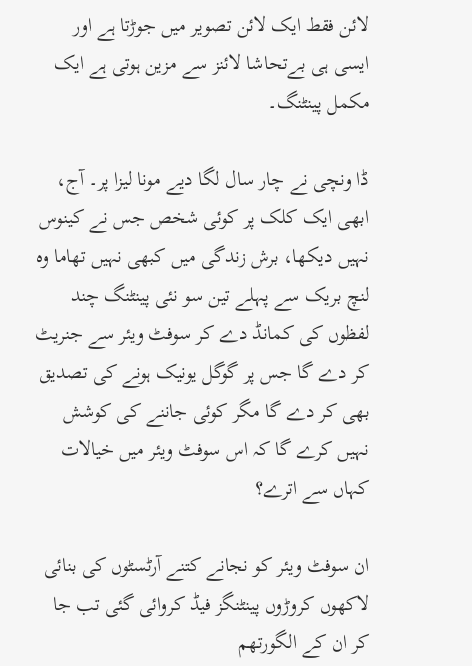لائن فقط ایک لائن تصویر میں جوڑتا ہے اور ایسی ہی بےتحاشا لائنز سے مزین ہوتی ہے ایک مکمل پینٹنگ۔

ڈا ونچی نے چار سال لگا دیے مونا لیزا پر۔ آج، ابھی ایک کلک پر کوئی شخص جس نے کینوس نہیں دیکھا، برش زندگی میں کبھی نہیں تھاما وہ لنچ بریک سے پہلے تین سو نئی پینٹنگ چند لفظوں کی کمانڈ دے کر سوفٹ ویئر سے جنریٹ کر دے گا جس پر گوگل یونیک ہونے کی تصدیق بھی کر دے گا مگر کوئی جاننے کی کوشش نہیں کرے گا کہ اس سوفٹ ویئر میں خیالات کہاں سے اترے؟

ان سوفٹ ویئر کو نجانے کتنے آرٹسٹوں کی بنائی لاکھوں کروڑوں پینٹنگز فیڈ کروائی گئی تب جا کر ان کے الگورتھم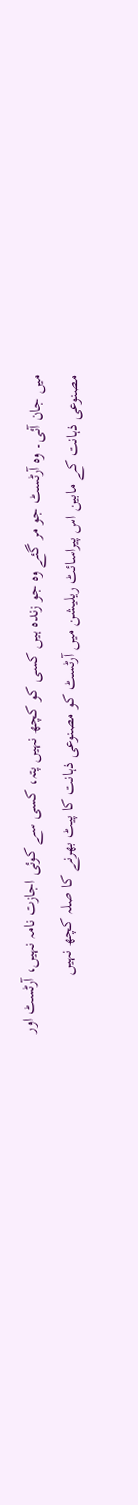میں جان آئی۔ وہ آرٹسٹ جو مر گئے وہ جو زندہ ہیں کسی کو کچھ نہیں پتہ، کسی سے کوئی اجازت نامہ نہیں، آرٹسٹ اور مصنوعی ذہانت کے مابین اس پیراسائٹ ریلیشن میں آرٹسٹ کو مصنوعی ذہانت کا پیٹ بھرنے کا صلہ کچھ نہیں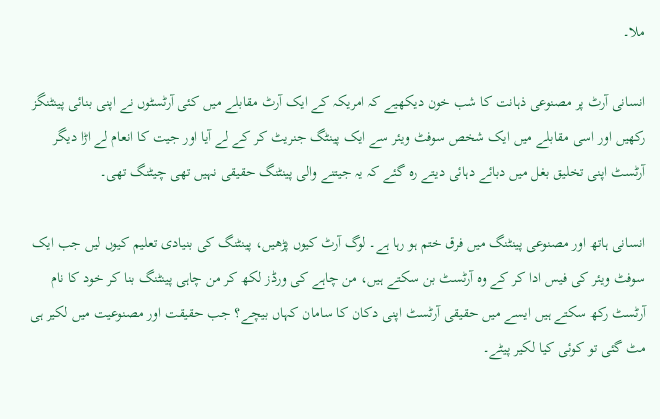ملا۔

انسانی آرٹ پر مصنوعی ذہانت کا شب خون دیکھیے کہ امریکہ کے ایک آرٹ مقابلے میں کئی آرٹسٹوں نے اپنی بنائی پینٹنگز رکھیں اور اسی مقابلے میں ایک شخص سوفٹ ویئر سے ایک پینٹگ جنریٹ کر کے لے آیا اور جیت کا انعام لے اڑا دیگر آرٹسٹ اپنی تخلیق بغل میں دبائے دہائی دیتے رہ گئے کہ یہ جیتنے والی پینٹنگ حقیقی نہیں تھی چیٹنگ تھی۔

انسانی ہاتھ اور مصنوعی پینٹنگ میں فرق ختم ہو رہا ہے۔ لوگ آرٹ کیوں پڑھیں، پینٹنگ کی بنیادی تعلیم کیوں لیں جب ایک سوفٹ ویئر کی فیس ادا کر کے وہ آرٹسٹ بن سکتے ہیں، من چاہے کی ورڈز لکھ کر من چاہی پینٹنگ بنا کر خود کا نام آرٹسٹ رکھ سکتے ہیں ایسے میں حقیقی آرٹسٹ اپنی دکان کا سامان کہاں بیچے؟ جب حقیقت اور مصنوعیت میں لکیر ہی مٹ گئی تو کوئی کیا لکیر پیٹے۔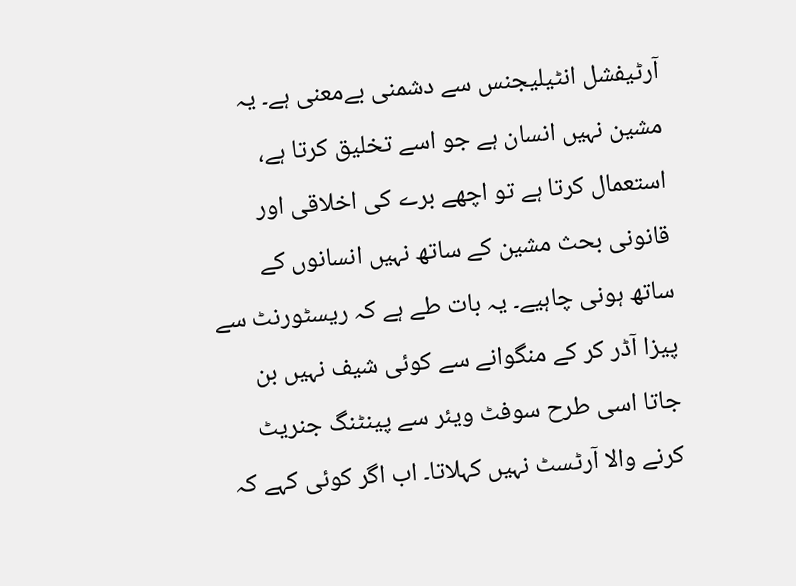آرٹیفشل انٹیلیجنس سے دشمنی بےمعنی ہے۔ یہ مشین نہیں انسان ہے جو اسے تخلیق کرتا ہے، استعمال کرتا ہے تو اچھے برے کی اخلاقی اور قانونی بحث مشین کے ساتھ نہیں انسانوں کے ساتھ ہونی چاہیے۔ یہ بات طے ہے کہ ریسٹورنٹ سے پیزا آڈر کر کے منگوانے سے کوئی شیف نہیں بن جاتا اسی طرح سوفٹ ویئر سے پینٹنگ جنریٹ کرنے والا آرٹسٹ نہیں کہلاتا۔ اب اگر کوئی کہے کہ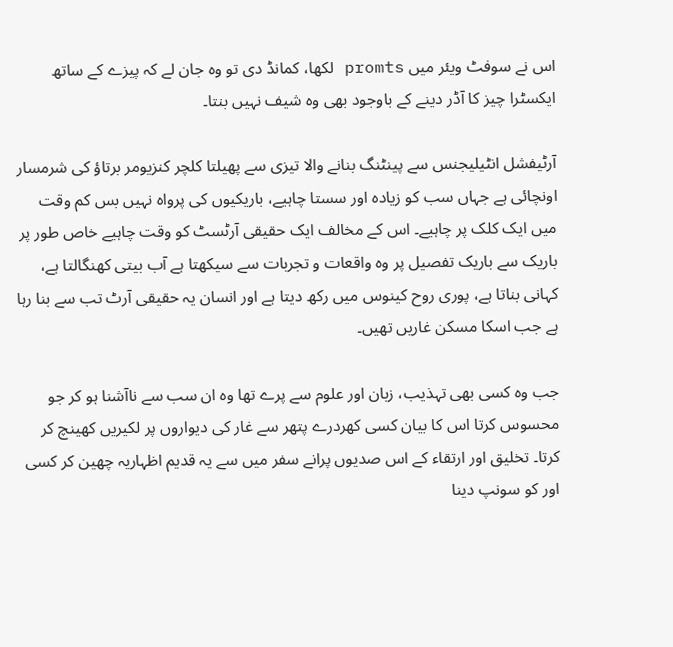اس نے سوفٹ ویئر میں promts لکھا، کمانڈ دی تو وہ جان لے کہ پیزے کے ساتھ ایکسٹرا چیز کا آڈر دینے کے باوجود بھی وہ شیف نہیں بنتا۔

آرٹیفشل انٹیلیجنس سے پینٹنگ بنانے والا تیزی سے پھیلتا کلچر کنزیومر برتاؤ کی شرمسار اونچائی ہے جہاں سب کو زیادہ اور سستا چاہیے، باریکیوں کی پرواہ نہیں بس کم وقت میں ایک کلک پر چاہیے۔ اس کے مخالف ایک حقیقی آرٹسٹ کو وقت چاہیے خاص طور پر باریک سے باریک تفصیل پر وہ واقعات و تجربات سے سیکھتا ہے آب بیتی کھنگالتا ہے، کہانی بناتا ہے، پوری روح کینوس میں رکھ دیتا ہے اور انسان یہ حقیقی آرٹ تب سے بنا رہا ہے جب اسکا مسکن غاریں تھیں۔

جب وہ کسی بھی تہذیب، زبان اور علوم سے پرے تھا وہ ان سب سے ناآشنا ہو کر جو محسوس کرتا اس کا بیان کسی کھردرے پتھر سے غار کی دیواروں پر لکیریں کھینچ کر کرتا۔ تخلیق اور ارتقاء کے اس صدیوں پرانے سفر میں سے یہ قدیم اظہاریہ چھین کر کسی اور کو سونپ دینا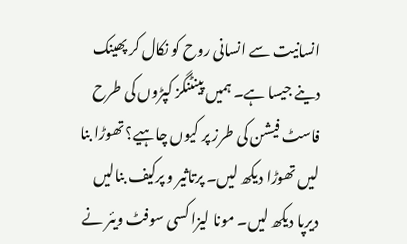انسانیت سے انسانی روح کو نکال کر پھینک دینے جیسا ہے۔ ہمیں پینٹنگز کپڑوں کی طرح فاسٹ فیشن کی طرز پر کیوں چاہیے؟ تھوڑا بنا لیں تھوڑا دیکھ لیں۔ پرتاثیر و پرکیف بنالیں دیرپا دیکھ لیں۔ مونا لیزا کسی سوفٹ ویئر نے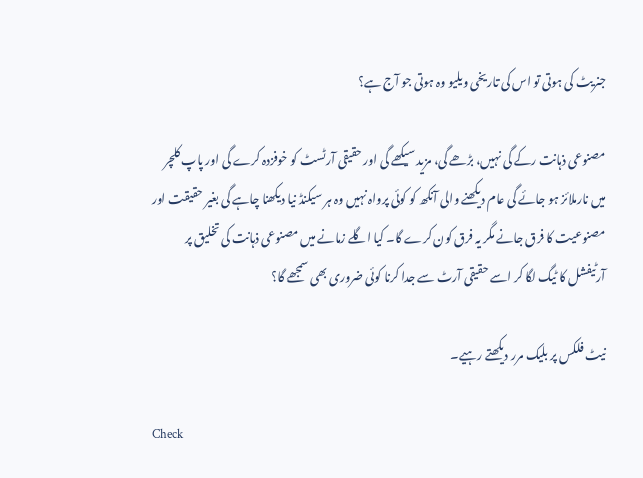جنریٹ کی ہوتی تو اس کی تاریخی ویلیو وہ ہوتی جو آج ہے؟

مصنوعی ذہانت رکے گی نہیں، بڑھے گی، مزید سیکھے گی اور حقیقی آرٹسٹ کو خوفزدہ کرے گی اور پاپ کلچر میں نارملائز ہو جائے گی عام دیکھنے والی آنکھ کو کوئی پرواہ نہیں وہ ہر سیکنڈ نیا دیکھنا چاہے گی بغیر حقیقت اور مصنوعیت کا فرق جانے مگر یہ فرق کون کرے گا۔ کیا اگلے زمانے میں مصنوعی ذہانت کی تخلیق پر آرٹیفشل کا ٹیگ لگا کر اسے حقیقی آرٹ سے جدا کرنا کوئی ضروری بھی سمجھے گا؟

نیٹ فلکس پر بلیک مرر دیکھتے رہیے۔

Check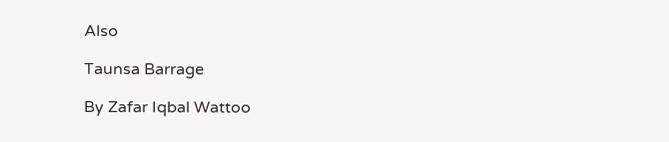Also

Taunsa Barrage

By Zafar Iqbal Wattoo